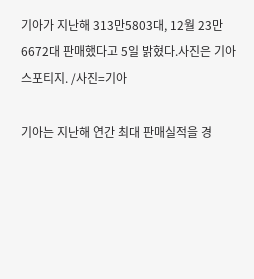기아가 지난해 313만5803대, 12월 23만6672대 판매했다고 5일 밝혔다.사진은 기아 스포티지. /사진=기아

기아는 지난해 연간 최대 판매실적을 경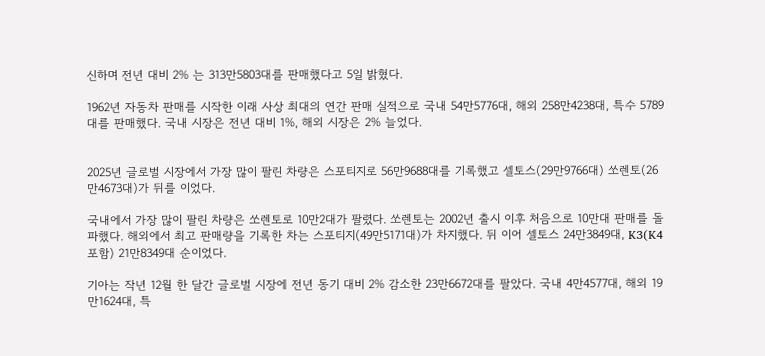신하며 전년 대비 2% 는 313만5803대를 판매했다고 5일 밝혔다.

1962년 자동차 판매를 시작한 이래 사상 최대의 연간 판매 실적으로 국내 54만5776대, 해외 258만4238대, 특수 5789대를 판매했다. 국내 시장은 전년 대비 1%, 해외 시장은 2% 늘었다.


2025년 글로벌 시장에서 가장 많이 팔린 차량은 스포티지로 56만9688대를 기록했고 셀토스(29만9766대) 쏘렌토(26만4673대)가 뒤를 이었다.

국내에서 가장 많이 팔린 차량은 쏘렌토로 10만2대가 팔렸다. 쏘렌토는 2002년 출시 이후 처음으로 10만대 판매를 돌파했다. 해외에서 최고 판매량을 기록한 차는 스포티지(49만5171대)가 차지했다. 뒤 이어 셀토스 24만3849대, K3(K4 포함) 21만8349대 순이었다.

기아는 작년 12월 한 달간 글로벌 시장에 전년 동기 대비 2% 감소한 23만6672대를 팔았다. 국내 4만4577대, 해외 19만1624대, 특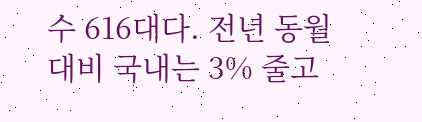수 616대다. 전년 동월 대비 국내는 3% 줄고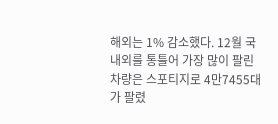해외는 1% 감소했다. 12월 국내외를 통틀어 가장 많이 팔린 차량은 스포티지로 4만7455대가 팔렸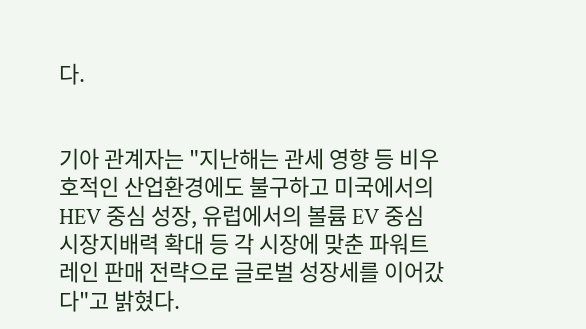다.


기아 관계자는 "지난해는 관세 영향 등 비우호적인 산업환경에도 불구하고 미국에서의 HEV 중심 성장, 유럽에서의 볼륨 EV 중심 시장지배력 확대 등 각 시장에 맞춘 파워트레인 판매 전략으로 글로벌 성장세를 이어갔다"고 밝혔다.